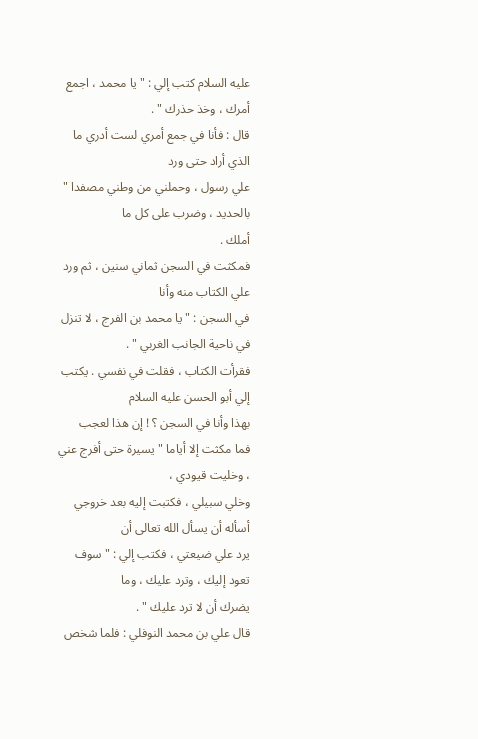عليه السلام كتب إلي : " يا محمد ، اجمع أمرك ، وخذ حذرك " .
قال : فأنا في جمع أمري لست أدري ما الذي أراد حتى ورد
علي رسول ، وحملني من وطني مصفدا " بالحديد ، وضرب على كل ما
أملك .
فمكثت في السجن ثماني سنين ، ثم ورد علي الكتاب منه وأنا
في السجن : " يا محمد بن الفرج ، لا تنزل في ناحية الجانب الغربي " .
فقرأت الكتاب ، فقلت في نفسي . يكتب إلي أبو الحسن عليه السلام
بهذا وأنا في السجن ؟ ! إن هذا لعجب
فما مكثت إلا أياما " يسيرة حتى أفرج عني ، وخليت قيودي ،
وخلي سبيلي ، فكتبت إليه بعد خروجي أسأله أن يسأل الله تعالى أن
يرد علي ضيعتي ، فكتب إلي : " سوف تعود إليك ، وترد عليك ، وما
يضرك أن لا ترد عليك " .
قال علي بن محمد النوفلي : فلما شخص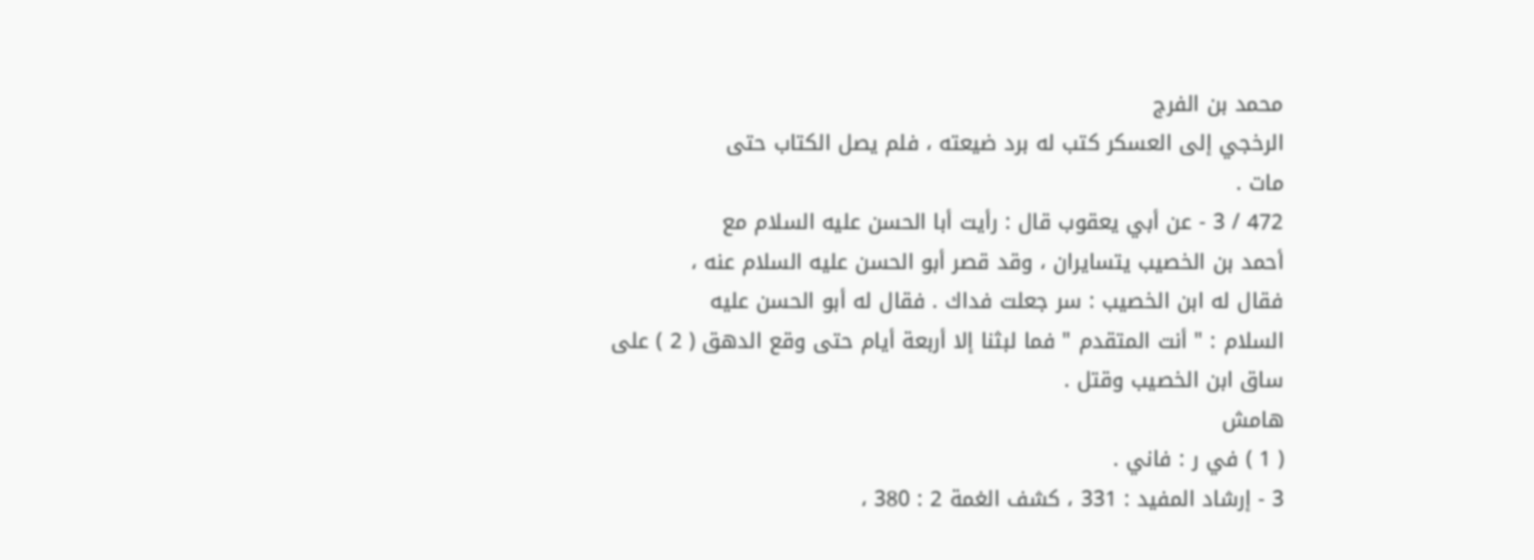محمد بن الفرج
الرخجي إلى العسكر كتب له برد ضيعته ، فلم يصل الكتاب حتى
مات .
472 / 3 - عن أبي يعقوب قال : رأيت أبا الحسن عليه السلام مع
أحمد بن الخصيب يتسايران ، وقد قصر أبو الحسن عليه السلام عنه ،
فقال له ابن الخصيب : سر جعلت فداك . فقال له أبو الحسن عليه
السلام : " أنت المتقدم " فما لبثنا إلا أربعة أيام حتى وقع الدهق ( 2 ) على
ساق ابن الخصيب وقتل .
هامش
( 1 ) في ر : فاني .
3 - إرشاد المفيد : 331 ، كشف الغمة 2 : 380 ،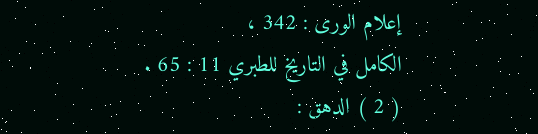إعلام الورى : 342 ،
الكامل في التاريخ للطبري 11 : 65 .
( 2 ) الدهق :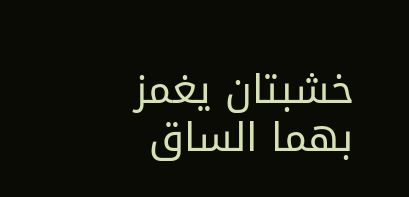خشبتان يغمز بهما الساق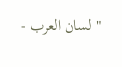" لسان العرب -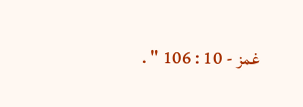غمز - 10 : 106 " .